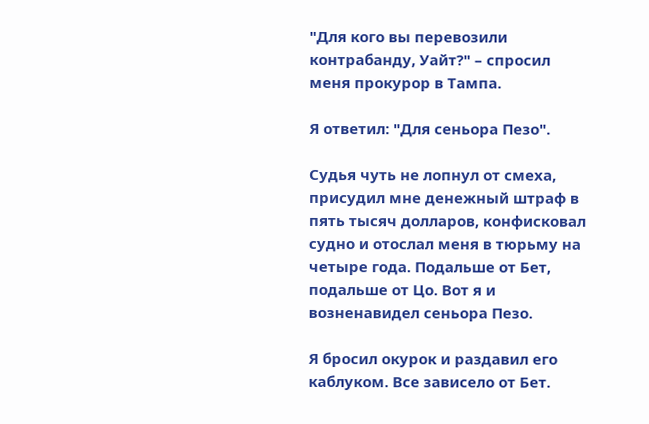"Для кого вы перевозили контрабанду, Уайт?" – спросил меня прокурор в Тампа.

Я ответил: "Для сеньора Пезо".

Судья чуть не лопнул от смеха, присудил мне денежный штраф в пять тысяч долларов, конфисковал судно и отослал меня в тюрьму на четыре года. Подальше от Бет, подальше от Цо. Вот я и возненавидел сеньора Пезо.

Я бросил окурок и раздавил его каблуком. Все зависело от Бет.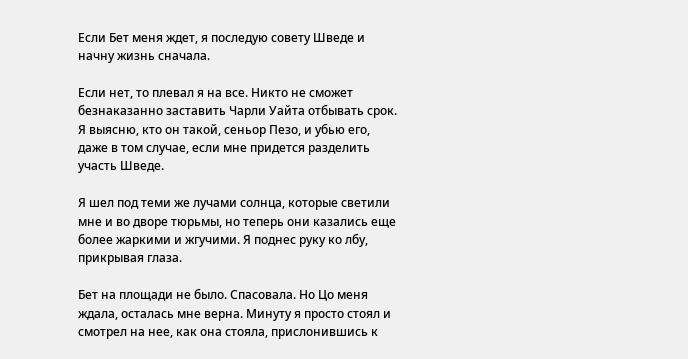Если Бет меня ждет, я последую совету Шведе и начну жизнь сначала.

Если нет, то плевал я на все. Никто не сможет безнаказанно заставить Чарли Уайта отбывать срок. Я выясню, кто он такой, сеньор Пезо, и убью его, даже в том случае, если мне придется разделить участь Шведе.

Я шел под теми же лучами солнца, которые светили мне и во дворе тюрьмы, но теперь они казались еще более жаркими и жгучими. Я поднес руку ко лбу, прикрывая глаза.

Бет на площади не было. Спасовала. Но Цо меня ждала, осталась мне верна. Минуту я просто стоял и смотрел на нее, как она стояла, прислонившись к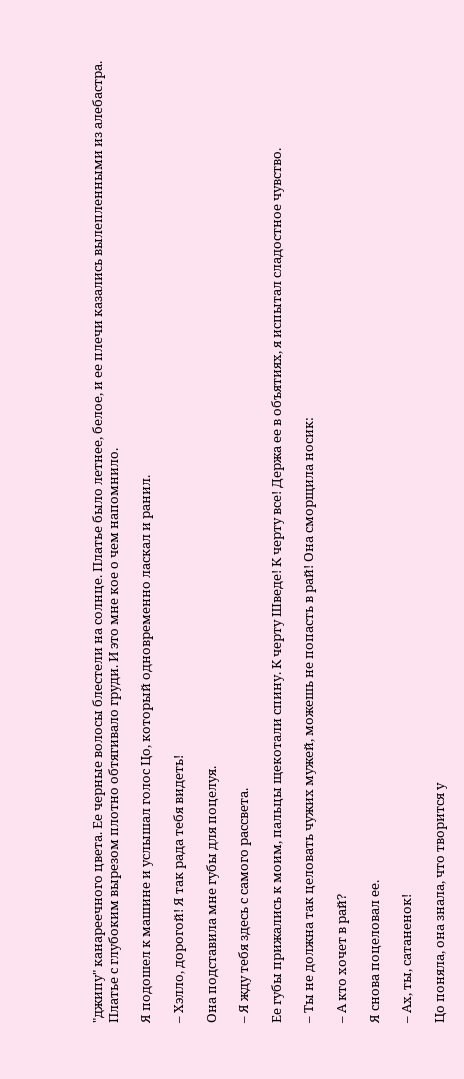"джипу" канареечного цвета. Ее черные волосы блестели на солнце. Платье было летнее, белое, и ее плечи казались вылепленными из алебастра. Платье с глубоким вырезом плотно обтягивало груди. И это мне кое о чем напомнило.

Я подошел к машине и услышал голос Цо, который одновременно ласкал и ранил.

– Хэлло, дорогой! Я так рада тебя видеть!

Она подставила мне губы для поцелуя.

– Я жду тебя здесь с самого рассвета.

Ее губы прижались к моим, пальцы щекотали спину. К черту Шведе! К черту все! Держа ее в объятиях, я испытал сладостное чувство.

– Ты не должна так целовать чужих мужей, можешь не попасть в рай! Она сморщила носик:

– А кто хочет в рай?

Я снова поцеловал ее.

– Ах, ты, сатаненок!

Цо поняла, она знала, что творится у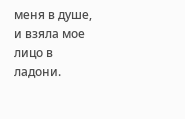меня в душе, и взяла мое лицо в ладони.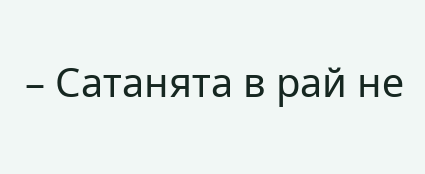– Сатанята в рай не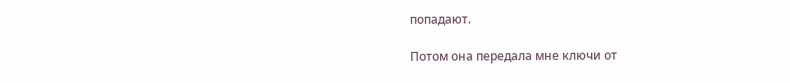попадают.

Потом она передала мне ключи от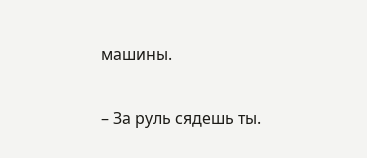машины.

– За руль сядешь ты.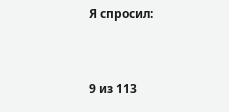Я спросил:



9 из 113